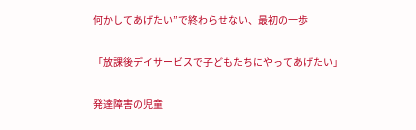何かしてあげたい”で終わらせない、最初の一歩

「放課後デイサービスで子どもたちにやってあげたい」

発達障害の児童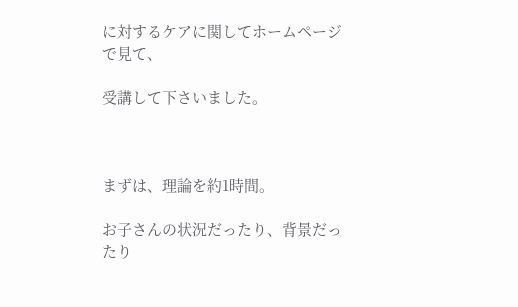に対するケアに関してホームページで見て、

受講して下さいました。



まずは、理論を約1時間。

お子さんの状況だったり、背景だったり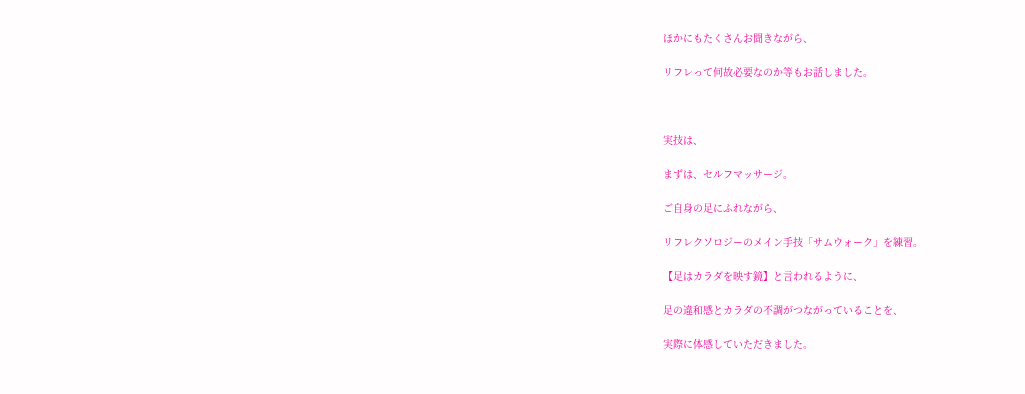ほかにもたくさんお聞きながら、

リフレって何故必要なのか等もお話しました。



実技は、

まずは、セルフマッサージ。

ご自身の足にふれながら、

リフレクソロジーのメイン手技「サムウォーク」を練習。

【足はカラダを映す鏡】と言われるように、

足の違和感とカラダの不調がつながっていることを、

実際に体感していただきました。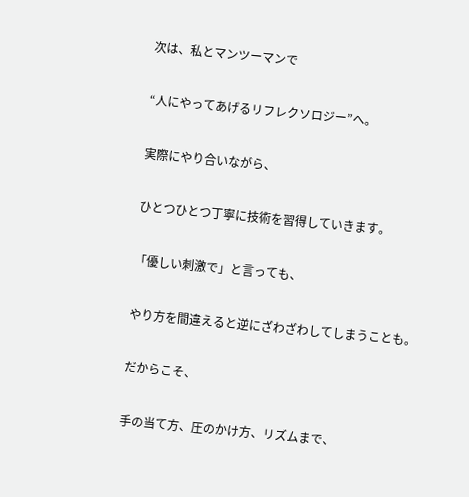次は、私とマンツーマンで

“人にやってあげるリフレクソロジー”へ。

実際にやり合いながら、

ひとつひとつ丁寧に技術を習得していきます。

「優しい刺激で」と言っても、

やり方を間違えると逆にざわざわしてしまうことも。

だからこそ、

手の当て方、圧のかけ方、リズムまで、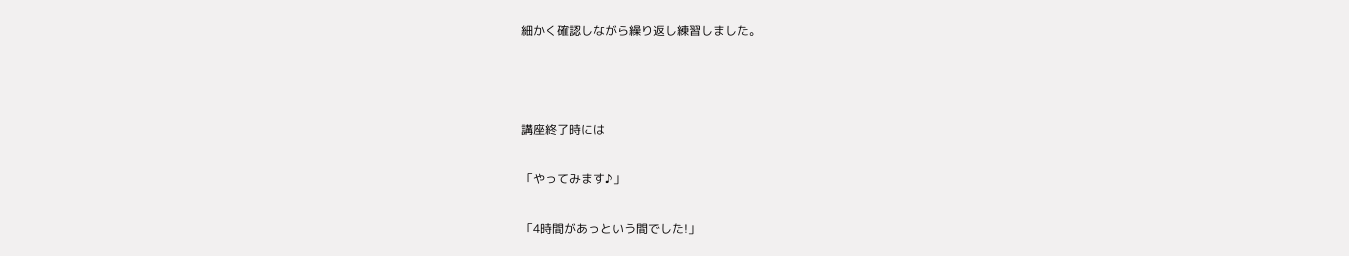細かく確認しながら繰り返し練習しました。



講座終了時には

「やってみます♪」

「4時間があっという間でした!」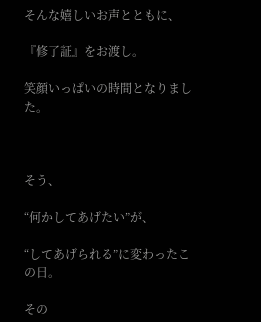そんな嬉しいお声とともに、

『修了証』をお渡し。

笑顔いっぱいの時間となりました。



そう、

“何かしてあげたい”が、

“してあげられる”に変わったこの日。

その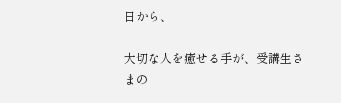日から、

大切な人を癒せる手が、受講生さまの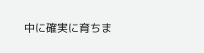中に確実に育ちま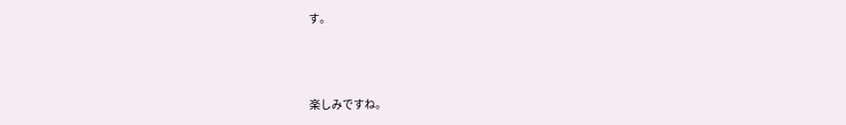す。



楽しみですね。